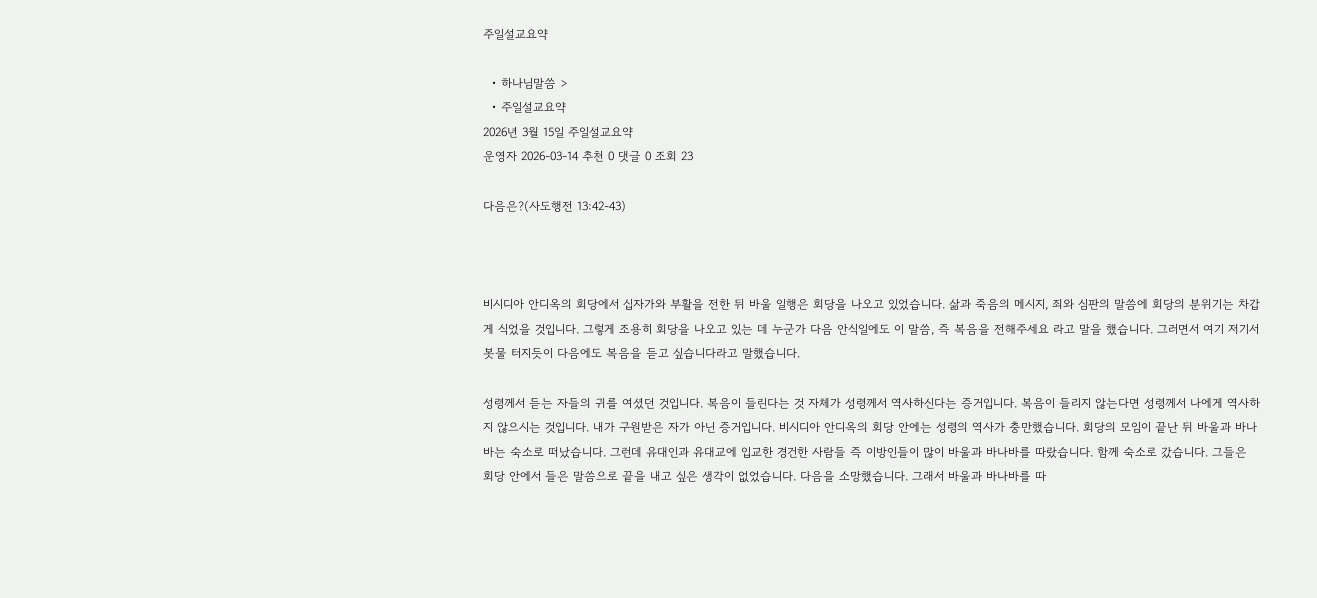주일설교요약

  • 하나님말씀 >
  • 주일설교요약
2026년 3월 15일 주일설교요약
운영자 2026-03-14 추천 0 댓글 0 조회 23

다음은?(사도행전 13:42-43)



비시디아 안디옥의 회당에서 십자가와 부활을 전한 뒤 바울 일행은 회당을 나오고 있었습니다. 삶과 죽음의 메시지, 죄와 심판의 말씀에 회당의 분위기는 차갑게 식었을 것입니다. 그렇게 조용히 회당을 나오고 있는 데 누군가 다음 안식일에도 이 말씀, 즉 복음을 전해주세요 라고 말을 했습니다. 그러면서 여기 저기서 봇물 터지듯이 다음에도 복음을 듣고 싶습니다라고 말했습니다.

성령께서 듣는 자들의 귀를 여셨던 것입니다. 복음이 들린다는 것 자체가 성령께서 역사하신다는 증거입니다. 복음이 들리지 않는다면 성령께서 나에게 역사하지 않으시는 것입니다. 내가 구원받은 자가 아닌 증거입니다. 비시디아 안디옥의 회당 안에는 성령의 역사가 충만했습니다. 회당의 모임이 끝난 뒤 바울과 바나바는 숙소로 떠났습니다. 그런데 유대인과 유대교에 입교한 경건한 사람들 즉 이방인들이 많이 바울과 바나바를 따랐습니다. 함께 숙소로 갔습니다. 그들은 회당 안에서 들은 말씀으로 끝을 내고 싶은 생각이 없었습니다. 다음을 소망했습니다. 그래서 바울과 바나바를 따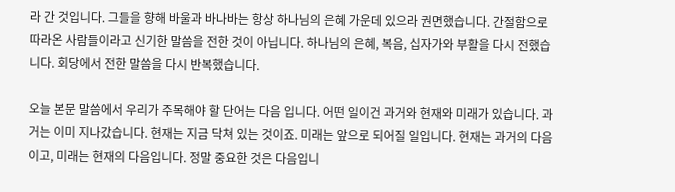라 간 것입니다. 그들을 향해 바울과 바나바는 항상 하나님의 은혜 가운데 있으라 권면했습니다. 간절함으로 따라온 사람들이라고 신기한 말씀을 전한 것이 아닙니다. 하나님의 은혜, 복음, 십자가와 부활을 다시 전했습니다. 회당에서 전한 말씀을 다시 반복했습니다.

오늘 본문 말씀에서 우리가 주목해야 할 단어는 다음 입니다. 어떤 일이건 과거와 현재와 미래가 있습니다. 과거는 이미 지나갔습니다. 현재는 지금 닥쳐 있는 것이죠. 미래는 앞으로 되어질 일입니다. 현재는 과거의 다음이고, 미래는 현재의 다음입니다. 정말 중요한 것은 다음입니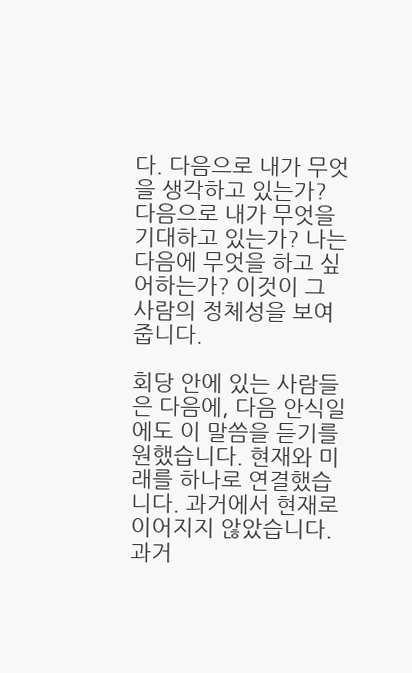다. 다음으로 내가 무엇을 생각하고 있는가? 다음으로 내가 무엇을 기대하고 있는가? 나는 다음에 무엇을 하고 싶어하는가? 이것이 그 사람의 정체성을 보여줍니다.

회당 안에 있는 사람들은 다음에, 다음 안식일에도 이 말씀을 듣기를 원했습니다. 현재와 미래를 하나로 연결했습니다. 과거에서 현재로 이어지지 않았습니다. 과거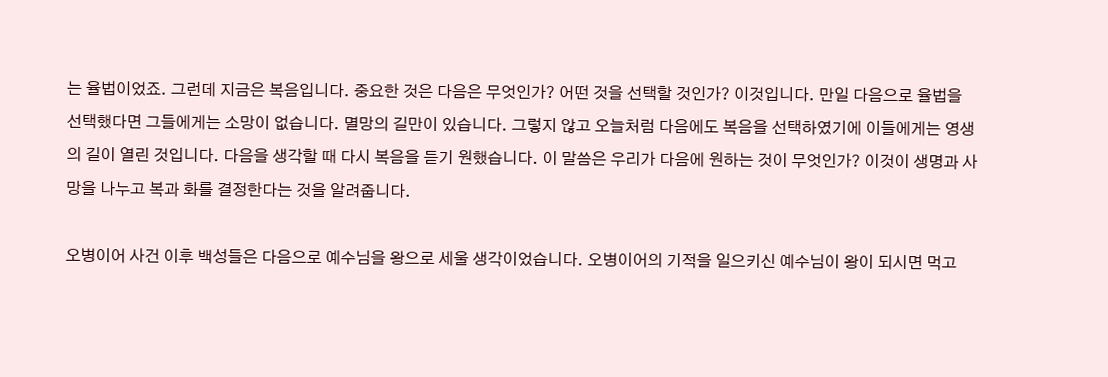는 율법이었죠. 그런데 지금은 복음입니다. 중요한 것은 다음은 무엇인가? 어떤 것을 선택할 것인가? 이것입니다. 만일 다음으로 율법을 선택했다면 그들에게는 소망이 없습니다. 멸망의 길만이 있습니다. 그렇지 않고 오늘처럼 다음에도 복음을 선택하였기에 이들에게는 영생의 길이 열린 것입니다. 다음을 생각할 때 다시 복음을 듣기 원했습니다. 이 말씀은 우리가 다음에 원하는 것이 무엇인가? 이것이 생명과 사망을 나누고 복과 화를 결정한다는 것을 알려줍니다.

오병이어 사건 이후 백성들은 다음으로 예수님을 왕으로 세울 생각이었습니다. 오병이어의 기적을 일으키신 예수님이 왕이 되시면 먹고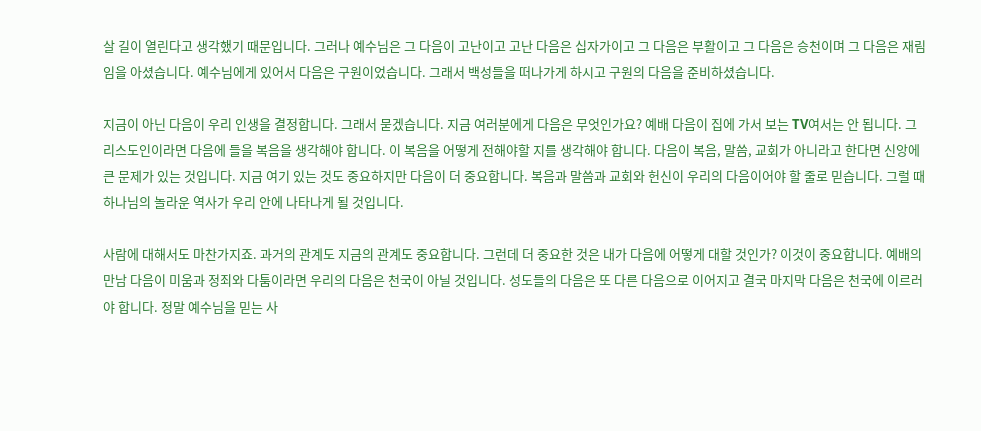살 길이 열린다고 생각했기 때문입니다. 그러나 예수님은 그 다음이 고난이고 고난 다음은 십자가이고 그 다음은 부활이고 그 다음은 승천이며 그 다음은 재림임을 아셨습니다. 예수님에게 있어서 다음은 구원이었습니다. 그래서 백성들을 떠나가게 하시고 구원의 다음을 준비하셨습니다.

지금이 아닌 다음이 우리 인생을 결정합니다. 그래서 묻겠습니다. 지금 여러분에게 다음은 무엇인가요? 예배 다음이 집에 가서 보는 TV여서는 안 됩니다. 그리스도인이라면 다음에 들을 복음을 생각해야 합니다. 이 복음을 어떻게 전해야할 지를 생각해야 합니다. 다음이 복음, 말씀, 교회가 아니라고 한다면 신앙에 큰 문제가 있는 것입니다. 지금 여기 있는 것도 중요하지만 다음이 더 중요합니다. 복음과 말씀과 교회와 헌신이 우리의 다음이어야 할 줄로 믿습니다. 그럴 때 하나님의 놀라운 역사가 우리 안에 나타나게 될 것입니다.

사람에 대해서도 마찬가지죠. 과거의 관계도 지금의 관계도 중요합니다. 그런데 더 중요한 것은 내가 다음에 어떻게 대할 것인가? 이것이 중요합니다. 예배의 만남 다음이 미움과 정죄와 다툼이라면 우리의 다음은 천국이 아닐 것입니다. 성도들의 다음은 또 다른 다음으로 이어지고 결국 마지막 다음은 천국에 이르러야 합니다. 정말 예수님을 믿는 사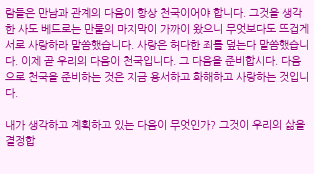람들은 만남과 관계의 다음이 항상 천국이어야 합니다. 그것을 생각한 사도 베드로는 만물의 마지막이 가까이 왔으니 무엇보다도 뜨겁게 서로 사랑하라 말씀했습니다. 사랑은 허다한 죄를 덮는다 말씀했습니다. 이제 곧 우리의 다음이 천국입니다. 그 다음을 준비합시다. 다음으로 천국을 준비하는 것은 지금 용서하고 화해하고 사랑하는 것입니다.

내가 생각하고 계획하고 있는 다음이 무엇인가? 그것이 우리의 삶을 결정합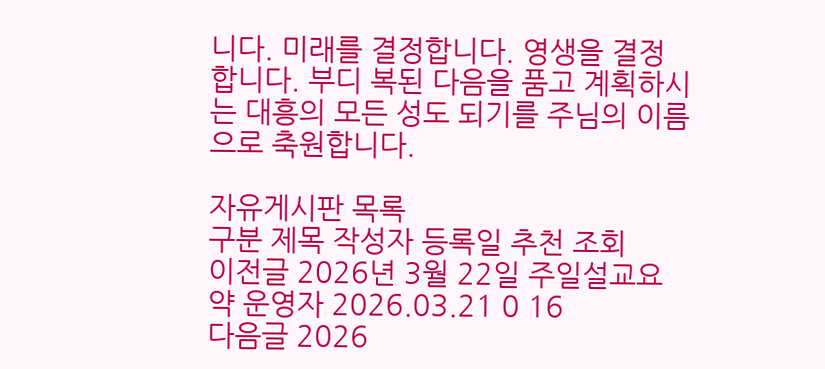니다. 미래를 결정합니다. 영생을 결정합니다. 부디 복된 다음을 품고 계획하시는 대흥의 모든 성도 되기를 주님의 이름으로 축원합니다.

자유게시판 목록
구분 제목 작성자 등록일 추천 조회
이전글 2026년 3월 22일 주일설교요약 운영자 2026.03.21 0 16
다음글 2026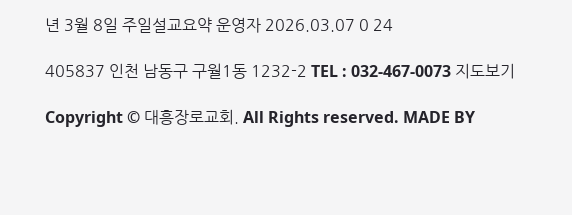년 3월 8일 주일설교요약 운영자 2026.03.07 0 24

405837 인천 남동구 구월1동 1232-2 TEL : 032-467-0073 지도보기

Copyright © 대흥장로교회. All Rights reserved. MADE BY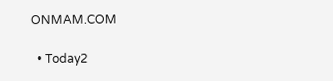ONMAM.COM

  • Today2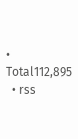• Total112,895
  • rss